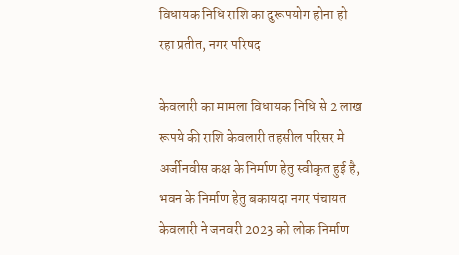विधायक निधि राशि का दुरूपयोग होना हो रहा प्रतीत, नगर परिषद

केवलारी का मामला विधायक निधि से 2 लाख रूपये की राशि केवलारी तहसील परिसर मे अर्जीनवीस कक्ष के निर्माण हेतु स्वीकृत हुई है, भवन के निर्माण हेतु बकायदा नगर पंचायत केवलारी ने जनवरी 2023 को लोक निर्माण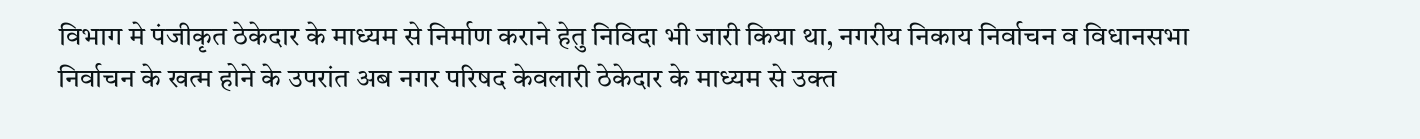विभाग मे पंजीकृत ठेकेदार के माध्यम से निर्माण कराने हेतु निविदा भी जारी किया था, नगरीय निकाय निर्वाचन व विधानसभा निर्वाचन के खत्म होने के उपरांत अब नगर परिषद केवलारी ठेकेदार के माध्यम से उक्त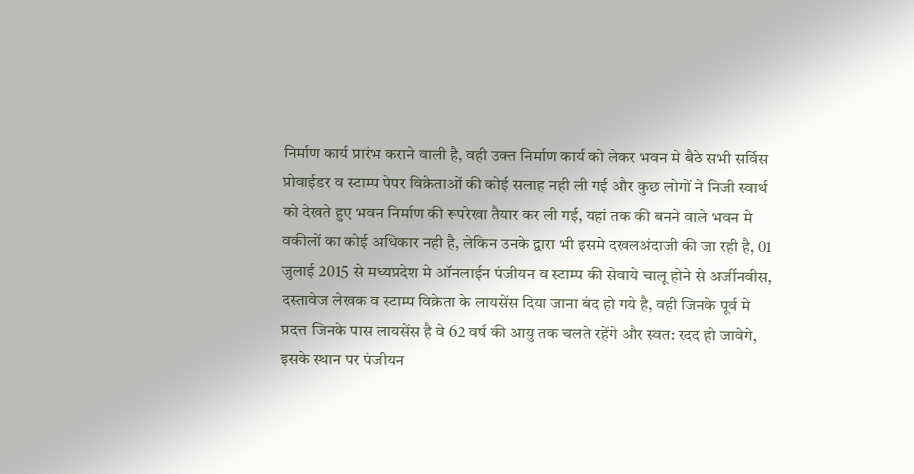निर्माण कार्य प्रारंभ कराने वाली है, वही उक्त निर्माण कार्य को लेकर भवन मे बैठे सभी सर्विस प्रोवाईडर व स्टाम्प पेपर विक्रेताओं की कोई सलाह नही ली गई और कुछ लोगों ने निजी स्वार्थ को देखते हुए भवन निर्माण की रूपरेखा तैयार कर ली गई, यहां तक की बनने वाले भवन मे वकीलों का कोई अधिकार नही है, लेकिन उनके द्वारा भी इसमे दखलअंदाजी की जा रही है, 01 जुलाई 2015 से मध्यप्रदेश मे ऑनलाईन पंजीयन व स्टाम्प की सेवाये चालू होने से अर्जीनवीस, दस्तावेज लेखक व स्टाम्प विक्रेता के लायसेंस दिया जाना बंद हो गये है, वही जिनके पूर्व मे प्रदत्त जिनके पास लायसेंस है वे 62 वर्ष की आयु तक चलते रहेंगे और स्वत: रदद हो जावेगे, इसके स्थान पर पंजीयन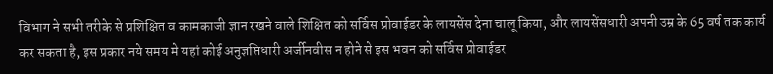विभाग ने सभी तरीके से प्रशिक्षित व कामकाजी ज्ञान रखने वाले शिक्षित को सर्विस प्रोवाईडर के लायसेंस देना चालू किया, और लायसेंसधारी अपनी उम्र के 65 वर्ष तक कार्य कर सकता है, इस प्रकार नये समय मे यहां कोई अनुज्ञप्तिधारी अर्जीनवीस न होने से इस भवन को सर्विस प्रोवाईडर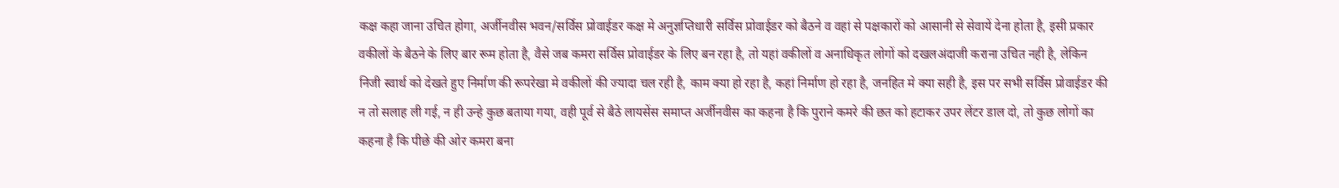कक्ष कहा जाना उचित होगा, अर्जीनवीस भवन/सर्विस प्रोवाईडर कक्ष मे अनुज्ञप्तिधारी सर्विस प्रोवाईडर को बैठने व वहां से पक्षकारों को आसानी से सेवायें देना होता है, इसी प्रकार वकीलों के बैठने के लिए बार रूम होता है, वैसे जब कमरा सर्विस प्रोवाईडर के लिए बन रहा है, तो यहां वकीलों व अनाधिकृत लोगों को दखलअंदाजी कराना उचित नही है, लेकिन निजी स्वार्थ को देखते हुए निर्माण की रूपरेखा मे वकीलों की ज्यादा चल रही है, काम क्या हो रहा है, कहां निर्माण हो रहा है, जनहित मे क्या सही है, इस पर सभी सर्विस प्रोवाईडर की न तो सलाह ली गई, न ही उन्हे कुछ बताया गया, वही पूर्व से बैठे लायसेंस समाप्त अर्जीनवीस का कहना है कि पुराने कमरे की छत को हटाकर उपर लेंटर डाल दो, तो कुछ लोगों का कहना है कि पीछे की ओर कमरा बना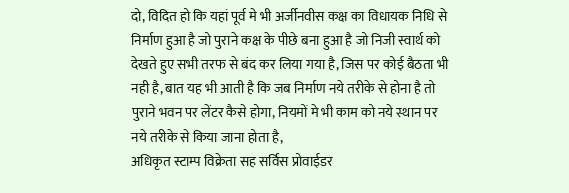दो, विदित हो कि यहां पूर्व मे भी अर्जीनवीस कक्ष का विधायक निधि से निर्माण हुआ है जो पुराने कक्ष के पीछे बना हुआ है जो निजी स्वार्थ को देखते हुए सभी तरफ से बंद कर लिया गया है, जिस पर कोई बैठता भी नही है, बात यह भी आती है कि जब निर्माण नये तरीके से होना है तो पुराने भवन पर लेंटर कैसे होगा, नियमों मे भी काम को नये स्थान पर नये तरीके से किया जाना होता है,
अधिकृत स्टाम्प विक्रेता सह सर्विस प्रोवाईडर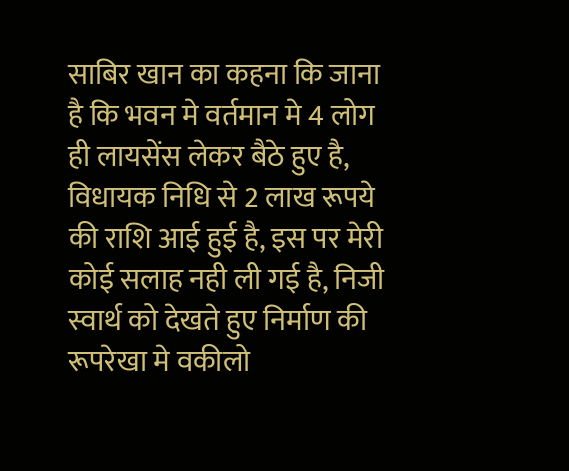साबिर खान का कहना कि जाना है कि भवन मे वर्तमान मे 4 लोग ही लायसेंस लेकर बैठे हुए है, विधायक निधि से 2 लाख रूपये की राशि आई हुई है, इस पर मेरी कोई सलाह नही ली गई है, निजी स्वार्थ को देखते हुए निर्माण की रूपरेखा मे वकीलो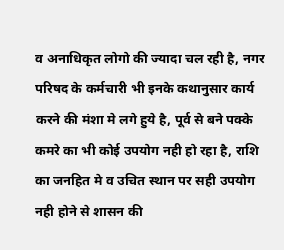व अनाधिकृत लोगो की ज्यादा चल रही है, नगर परिषद के कर्मचारी भी इनके कथानुसार कार्य करने की मंशा मे लगे हुये है, पूर्व से बने पक्के कमरे का भी कोई उपयोग नही हो रहा है, राशि का जनहित मे व उचित स्थान पर सही उपयोग नही होने से शासन की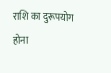राशि का दुरूपयोग होना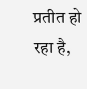प्रतीत हो रहा है,